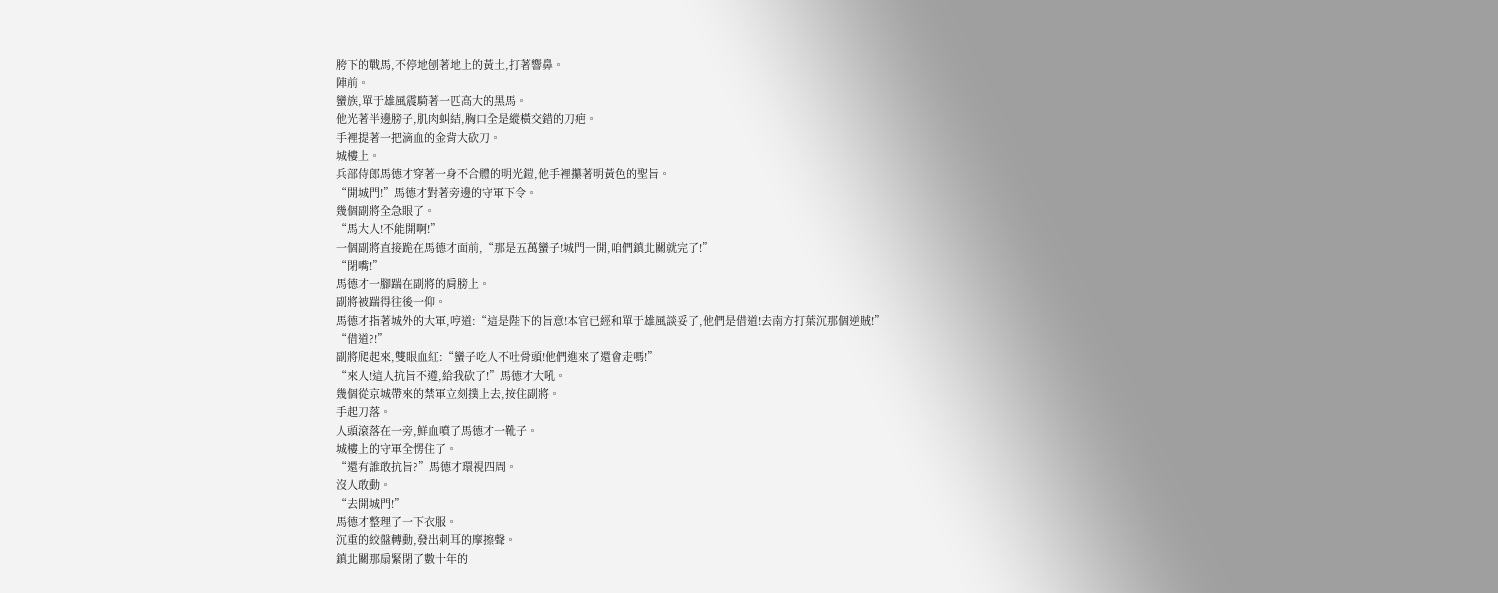胯下的戰馬,不停地刨著地上的黃土,打著響鼻。
陣前。
蠻族,單于雄風震騎著一匹高大的黑馬。
他光著半邊膀子,肌肉虯結,胸口全是縱橫交錯的刀疤。
手裡提著一把滴血的金背大砍刀。
城樓上。
兵部侍郎馬德才穿著一身不合體的明光鎧,他手裡攥著明黃色的聖旨。
“開城門!”馬德才對著旁邊的守軍下令。
幾個副將全急眼了。
“馬大人!不能開啊!”
一個副將直接跪在馬德才面前,“那是五萬蠻子!城門一開,咱們鎮北關就完了!”
“閉嘴!”
馬德才一腳踹在副將的肩膀上。
副將被踹得往後一仰。
馬德才指著城外的大軍,哼道:“這是陛下的旨意!本官已經和單于雄風談妥了,他們是借道!去南方打葉沉那個逆賊!”
“借道?!”
副將爬起來,雙眼血紅:“蠻子吃人不吐骨頭!他們進來了還會走嗎!”
“來人!這人抗旨不遵,給我砍了!”馬德才大吼。
幾個從京城帶來的禁軍立刻撲上去,按住副將。
手起刀落。
人頭滾落在一旁,鮮血噴了馬德才一靴子。
城樓上的守軍全愣住了。
“還有誰敢抗旨?”馬德才環視四周。
沒人敢動。
“去開城門!”
馬德才整理了一下衣服。
沉重的絞盤轉動,發出刺耳的摩擦聲。
鎮北關那扇緊閉了數十年的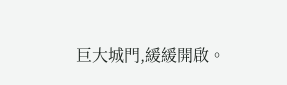巨大城門,緩緩開啟。